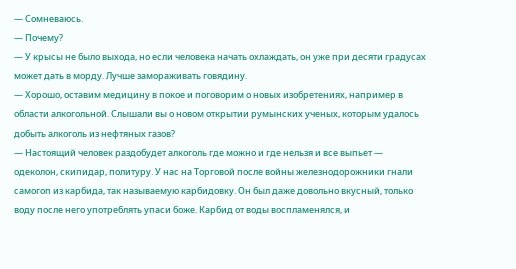— Сомневаюсь.
— Почему?
— У крысы не было выхода, но если человека начать охлаждать, он уже при десяти градусах может дать в морду. Лучше замораживать говядину.
— Хорошо, оставим медицину в покое и поговорим о новых изобретениях, например в области алкогольной. Слышали вы о новом открытии румынских ученых, которым удалось добыть алкоголь из нефтяных газов?
— Настоящий человек раздобудет алкоголь где можно и где нельзя и все выпьет — одеколон, скипидар, политуру. У нас на Торговой после войны железнодорожники гнали самогоп из карбида, так называемую карбидовку. Он был даже довольно вкусный, только воду после него употреблять упаси боже. Карбид от воды воспламенялся, и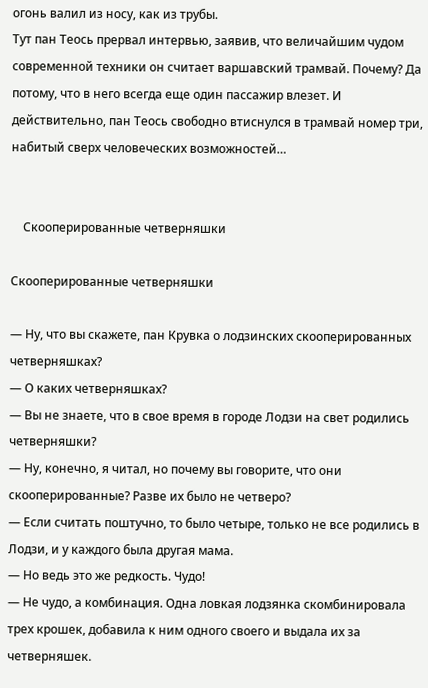огонь валил из носу, как из трубы.
Тут пан Теось прервал интервью, заявив, что величайшим чудом современной техники он считает варшавский трамвай. Почему? Да потому, что в него всегда еще один пассажир влезет. И действительно, пан Теось свободно втиснулся в трамвай номер три, набитый сверх человеческих возможностей…


    Скооперированные четверняшки

Скооперированные четверняшки

— Ну, что вы скажете, пан Крувка о лодзинских скооперированных четверняшках?
— О каких четверняшках?
— Вы не знаете, что в свое время в городе Лодзи на свет родились четверняшки?
— Ну, конечно, я читал, но почему вы говорите, что они скооперированные? Разве их было не четверо?
— Если считать поштучно, то было четыре, только не все родились в Лодзи, и у каждого была другая мама.
— Но ведь это же редкость. Чудо!
— Не чудо, а комбинация. Одна ловкая лодзянка скомбинировала трех крошек, добавила к ним одного своего и выдала их за четверняшек.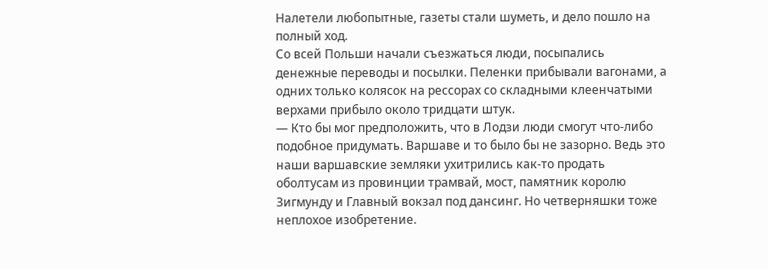Налетели любопытные, газеты стали шуметь, и дело пошло на полный ход.
Со всей Польши начали съезжаться люди, посыпались денежные переводы и посылки. Пеленки прибывали вагонами, а одних только колясок на рессорах со складными клеенчатыми верхами прибыло около тридцати штук.
— Кто бы мог предположить, что в Лодзи люди смогут что-либо подобное придумать. Варшаве и то было бы не зазорно. Ведь это наши варшавские земляки ухитрились как-то продать оболтусам из провинции трамвай, мост, памятник королю Зигмунду и Главный вокзал под дансинг. Но четверняшки тоже неплохое изобретение.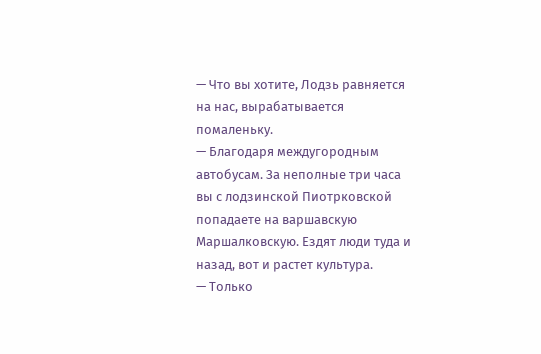— Что вы хотите, Лодзь равняется на нас, вырабатывается помаленьку.
— Благодаря междугородным автобусам. За неполные три часа вы с лодзинской Пиотрковской попадаете на варшавскую Маршалковскую. Ездят люди туда и назад, вот и растет культура.
— Только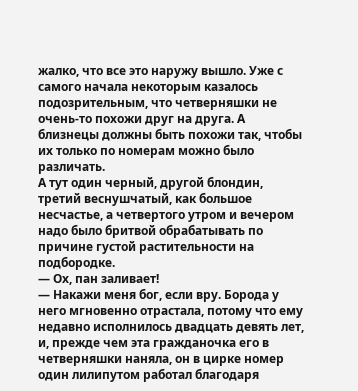жалко, что все это наружу вышло. Уже с самого начала некоторым казалось подозрительным, что четверняшки не очень-то похожи друг на друга. А близнецы должны быть похожи так, чтобы их только по номерам можно было различать.
А тут один черный, другой блондин, третий веснушчатый, как большое несчастье, а четвертого утром и вечером надо было бритвой обрабатывать по причине густой растительности на подбородке.
— Ох, пан заливает!
— Накажи меня бог, если вру. Борода у него мгновенно отрастала, потому что ему недавно исполнилось двадцать девять лет, и, прежде чем эта гражданочка его в четверняшки наняла, он в цирке номер один лилипутом работал благодаря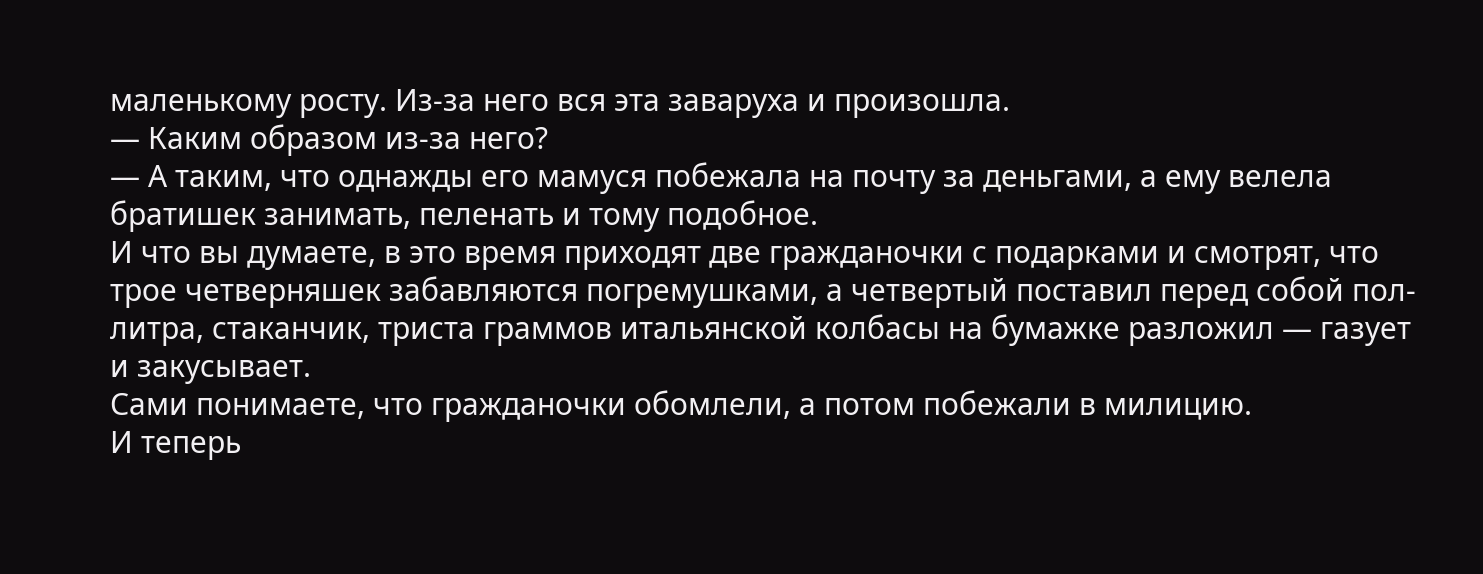маленькому росту. Из-за него вся эта заваруха и произошла.
— Каким образом из-за него?
— А таким, что однажды его мамуся побежала на почту за деньгами, а ему велела братишек занимать, пеленать и тому подобное.
И что вы думаете, в это время приходят две гражданочки с подарками и смотрят, что трое четверняшек забавляются погремушками, а четвертый поставил перед собой пол-литра, стаканчик, триста граммов итальянской колбасы на бумажке разложил — газует и закусывает.
Сами понимаете, что гражданочки обомлели, а потом побежали в милицию.
И теперь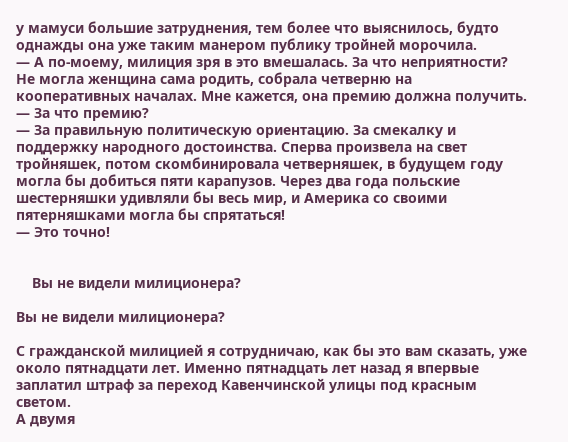у мамуси большие затруднения, тем более что выяснилось, будто однажды она уже таким манером публику тройней морочила.
— А по-моему, милиция зря в это вмешалась. За что неприятности? Не могла женщина сама родить, собрала четверню на кооперативных началах. Мне кажется, она премию должна получить.
— За что премию?
— За правильную политическую ориентацию. За смекалку и поддержку народного достоинства. Сперва произвела на свет тройняшек, потом скомбинировала четверняшек, в будущем году могла бы добиться пяти карапузов. Через два года польские шестерняшки удивляли бы весь мир, и Америка со своими пятерняшками могла бы спрятаться!
— Это точно!


    Вы не видели милиционера?

Вы не видели милиционера?

С гражданской милицией я сотрудничаю, как бы это вам сказать, уже около пятнадцати лет. Именно пятнадцать лет назад я впервые заплатил штраф за переход Кавенчинской улицы под красным светом.
А двумя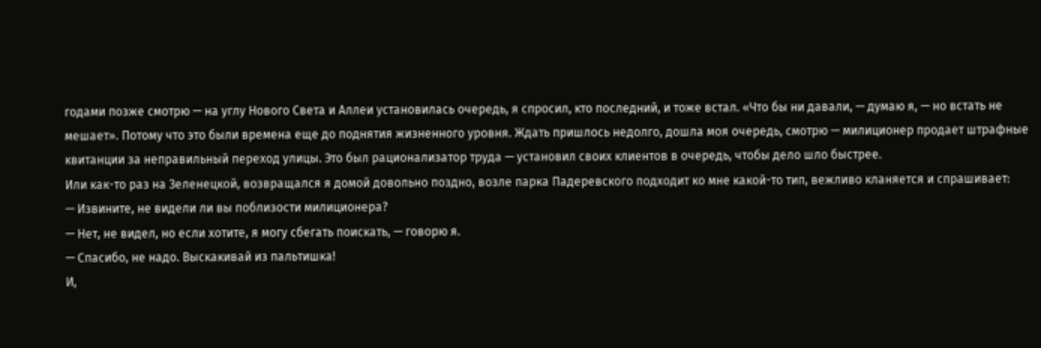годами позже смотрю — на углу Нового Света и Аллеи установилась очередь, я спросил, кто последний, и тоже встал. «Что бы ни давали, — думаю я, — но встать не мешает». Потому что это были времена еще до поднятия жизненного уровня. Ждать пришлось недолго, дошла моя очередь, смотрю — милиционер продает штрафные квитанции за неправильный переход улицы. Это был рационализатор труда — установил своих клиентов в очередь, чтобы дело шло быстрее.
Или как-то раз на Зеленецкой, возвращался я домой довольно поздно, возле парка Падеревского подходит ко мне какой-то тип, вежливо кланяется и спрашивает:
— Извините, не видели ли вы поблизости милиционера?
— Нет, не видел, но если хотите, я могу сбегать поискать, — говорю я.
— Спасибо, не надо. Выскакивай из пальтишка!
И,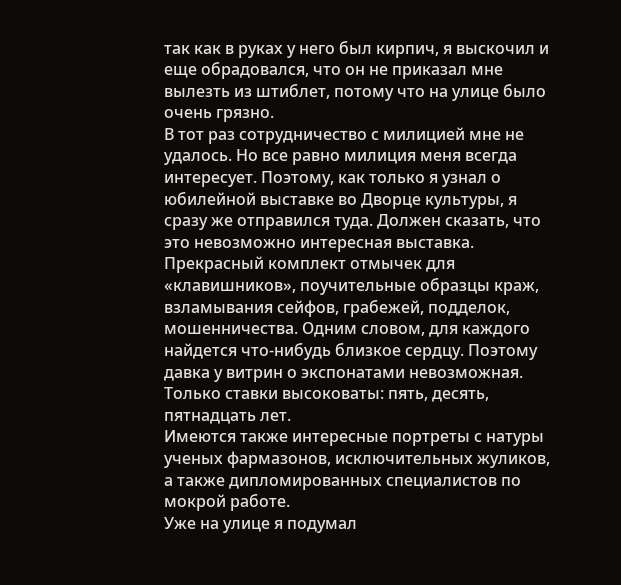так как в руках у него был кирпич, я выскочил и еще обрадовался, что он не приказал мне вылезть из штиблет, потому что на улице было очень грязно.
В тот раз сотрудничество с милицией мне не удалось. Но все равно милиция меня всегда интересует. Поэтому, как только я узнал о юбилейной выставке во Дворце культуры, я сразу же отправился туда. Должен сказать, что это невозможно интересная выставка.
Прекрасный комплект отмычек для «клавишников», поучительные образцы краж, взламывания сейфов, грабежей, подделок, мошенничества. Одним словом, для каждого найдется что-нибудь близкое сердцу. Поэтому давка у витрин о экспонатами невозможная. Только ставки высоковаты: пять, десять, пятнадцать лет.
Имеются также интересные портреты с натуры ученых фармазонов, исключительных жуликов, а также дипломированных специалистов по мокрой работе.
Уже на улице я подумал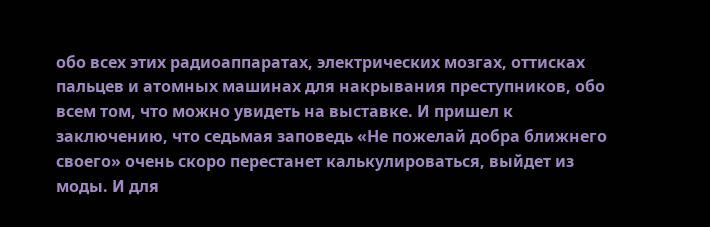обо всех этих радиоаппаратах, электрических мозгах, оттисках пальцев и атомных машинах для накрывания преступников, обо всем том, что можно увидеть на выставке. И пришел к заключению, что седьмая заповедь «Не пожелай добра ближнего своего» очень скоро перестанет калькулироваться, выйдет из моды. И для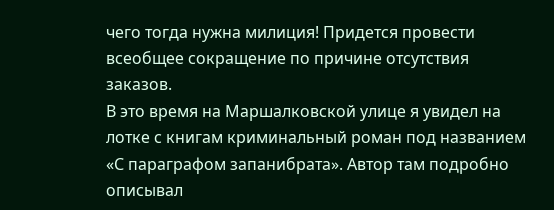чего тогда нужна милиция! Придется провести всеобщее сокращение по причине отсутствия заказов.
В это время на Маршалковской улице я увидел на лотке с книгам криминальный роман под названием «С параграфом запанибрата». Автор там подробно описывал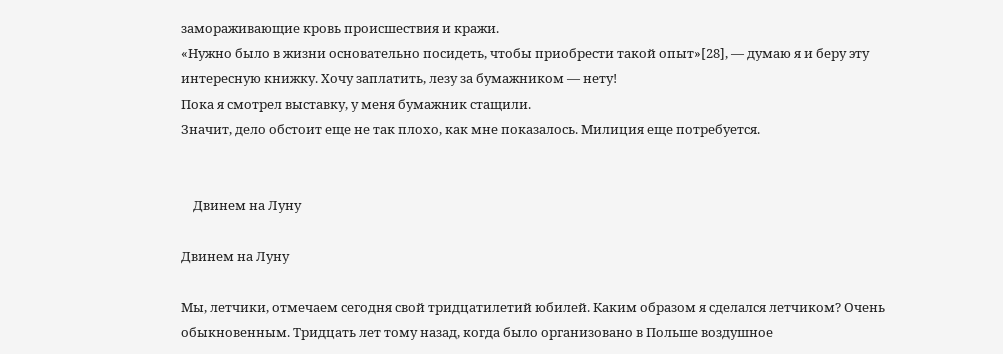замораживающие кровь происшествия и кражи.
«Нужно было в жизни основательно посидеть, чтобы приобрести такой опыт»[28], — думаю я и беру эту интересную книжку. Хочу заплатить, лезу за бумажником — нету!
Пока я смотрел выставку, у меня бумажник стащили.
Значит, дело обстоит еще не так плохо, как мне показалось. Милиция еще потребуется.


    Двинем на Луну

Двинем на Луну

Мы, летчики, отмечаем сегодня свой тридцатилетий юбилей. Каким образом я сделался летчиком? Очень обыкновенным. Тридцать лет тому назад, когда было организовано в Польше воздушное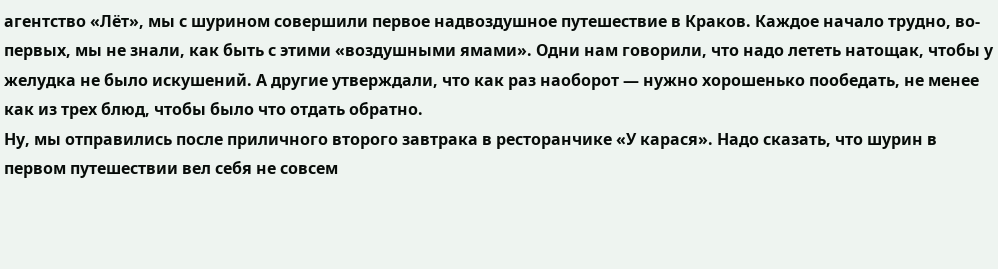агентство «Лёт», мы с шурином совершили первое надвоздушное путешествие в Краков. Каждое начало трудно, во-первых, мы не знали, как быть с этими «воздушными ямами». Одни нам говорили, что надо лететь натощак, чтобы у желудка не было искушений. А другие утверждали, что как раз наоборот — нужно хорошенько пообедать, не менее как из трех блюд, чтобы было что отдать обратно.
Ну, мы отправились после приличного второго завтрака в ресторанчике «У карася». Надо сказать, что шурин в первом путешествии вел себя не совсем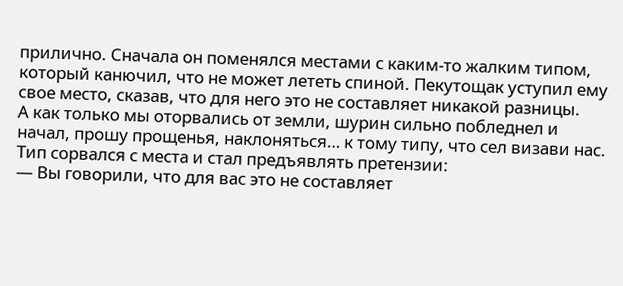прилично. Сначала он поменялся местами с каким-то жалким типом, который канючил, что не может лететь спиной. Пекутощак уступил ему свое место, сказав, что для него это не составляет никакой разницы.
А как только мы оторвались от земли, шурин сильно побледнел и начал, прошу прощенья, наклоняться… к тому типу, что сел визави нас. Тип сорвался с места и стал предъявлять претензии:
— Вы говорили, что для вас это не составляет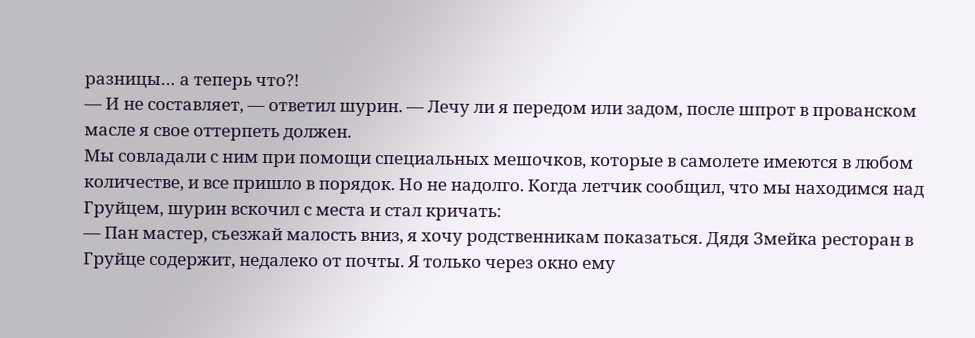разницы… а теперь что?!
— И не составляет, — ответил шурин. — Лечу ли я передом или задом, после шпрот в прованском масле я свое оттерпеть должен.
Мы совладали с ним при помощи специальных мешочков, которые в самолете имеются в любом количестве, и все пришло в порядок. Но не надолго. Когда летчик сообщил, что мы находимся над Груйцем, шурин вскочил с места и стал кричать:
— Пан мастер, съезжай малость вниз, я хочу родственникам показаться. Дядя Змейка ресторан в Груйце содержит, недалеко от почты. Я только через окно ему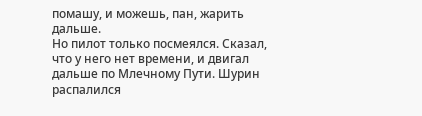помашу, и можешь, пан, жарить дальше.
Но пилот только посмеялся. Сказал, что у него нет времени, и двигал дальше по Млечному Пути. Шурин распалился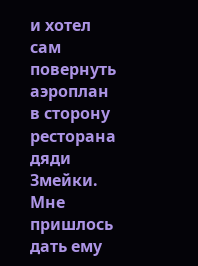и хотел сам повернуть аэроплан в сторону ресторана дяди Змейки. Мне пришлось дать ему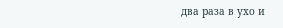два раза в ухо и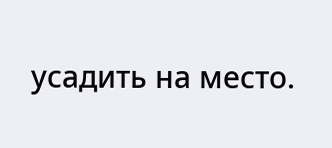усадить на место.